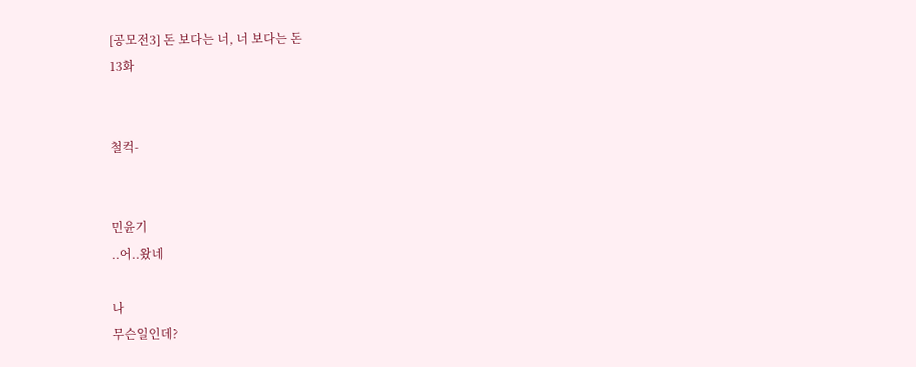[공모전3] 돈 보다는 너, 너 보다는 돈
13화


철컥-


민윤기
..어..왔네

나
무슨일인데?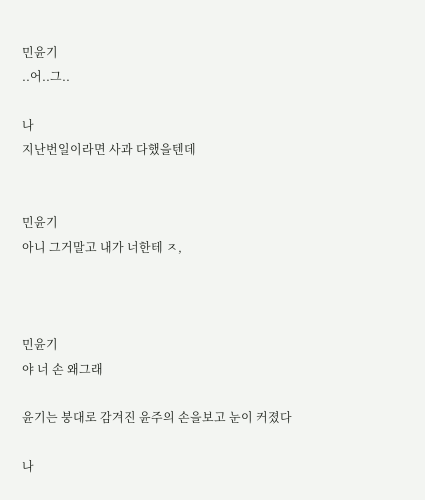민윤기
..어..그..

나
지난번일이라면 사과 다했을텐데


민윤기
아니 그거말고 내가 너한테 ㅈ,



민윤기
야 너 손 왜그래

윤기는 붕대로 감겨진 윤주의 손을보고 눈이 커졌다

나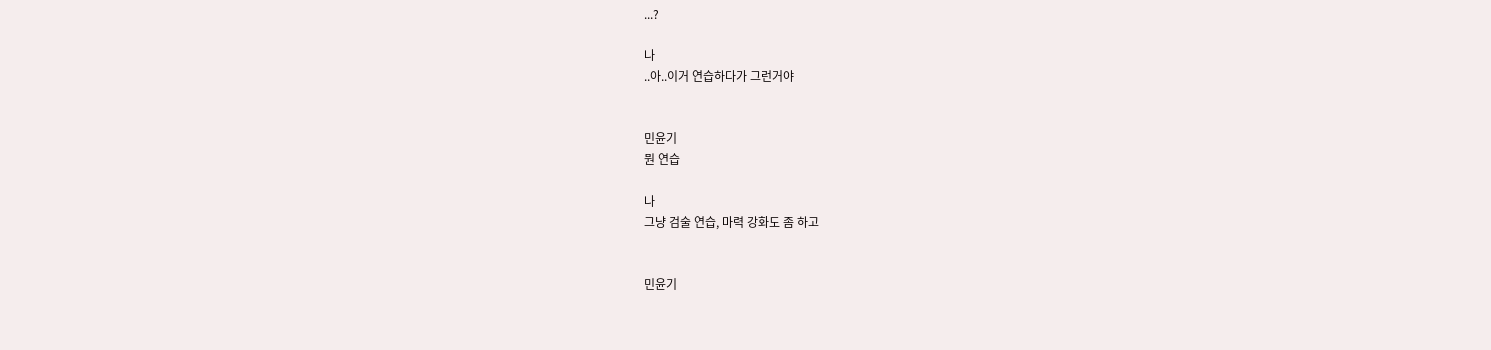...?

나
..아..이거 연습하다가 그런거야


민윤기
뭔 연습

나
그냥 검술 연습, 마력 강화도 좀 하고


민윤기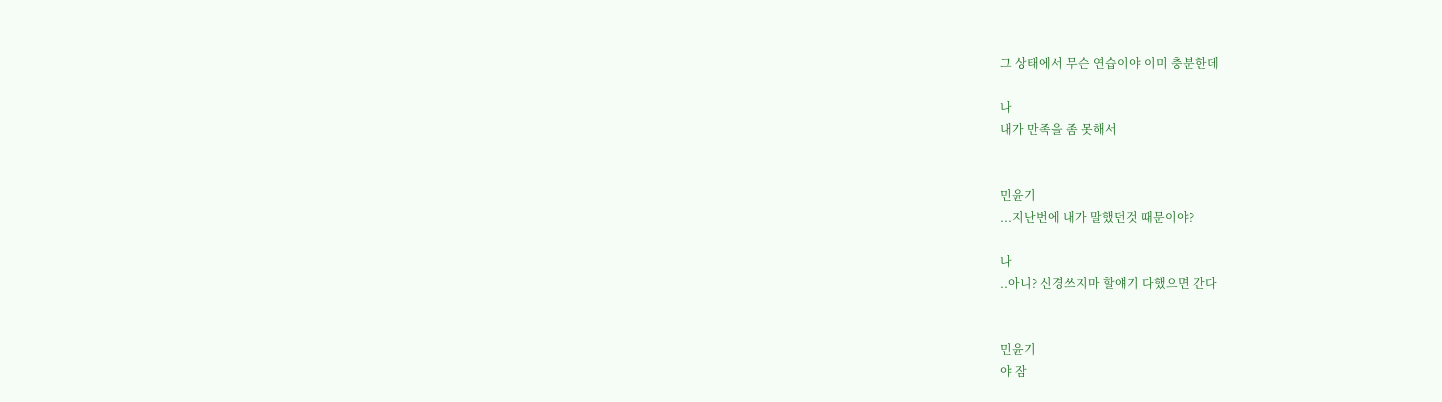그 상태에서 무슨 연습이야 이미 충분한데

나
내가 만족을 좀 못해서


민윤기
...지난번에 내가 말했던것 때문이야?

나
..아니? 신경쓰지마 할얘기 다했으면 간다


민윤기
야 잠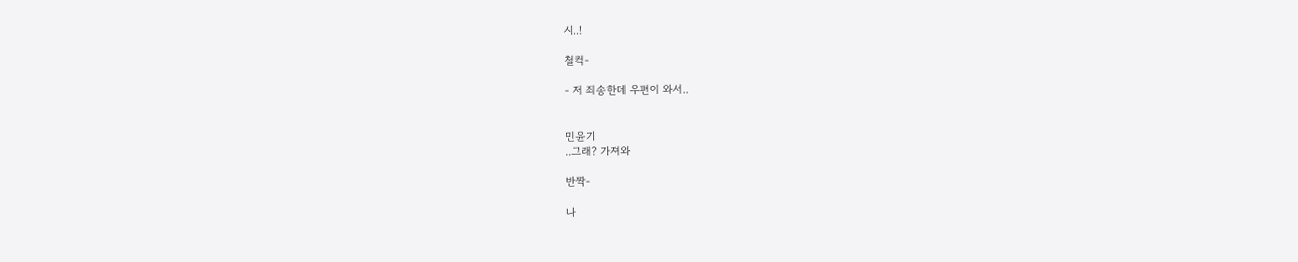시..!

철컥-

- 저 죄송한데 우편이 와서..


민윤기
..그래? 가져와

반짝-

나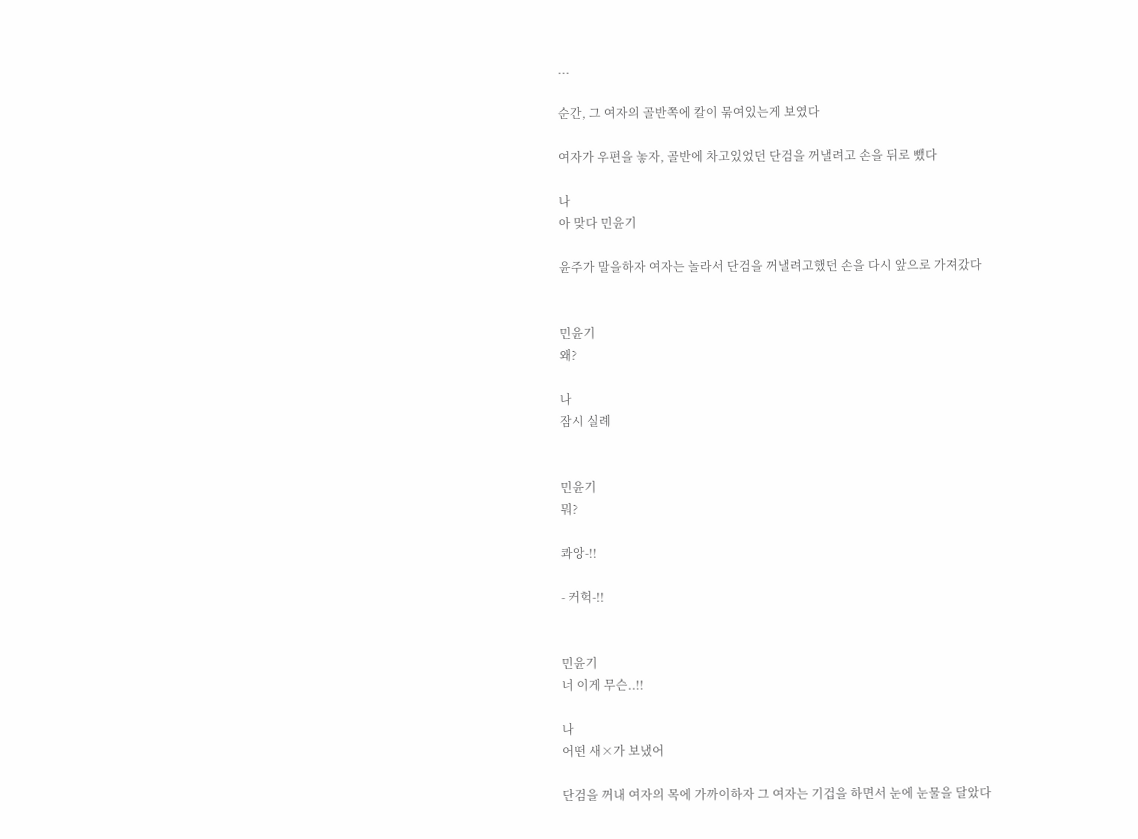...

순간, 그 여자의 골반쪽에 칼이 묶여있는게 보였다

여자가 우편을 놓자, 골반에 차고있었던 단검을 꺼낼려고 손을 뒤로 뺐다

나
아 맞다 민윤기

윤주가 말을하자 여자는 놀라서 단검을 꺼낼려고했던 손을 다시 앞으로 가져갔다


민윤기
왜?

나
잠시 실례


민윤기
뭐?

콰앙-!!

- 커헉-!!


민윤기
너 이게 무슨..!!

나
어떤 새×가 보냈어

단검을 꺼내 여자의 목에 가까이하자 그 여자는 기겁을 하면서 눈에 눈물을 달았다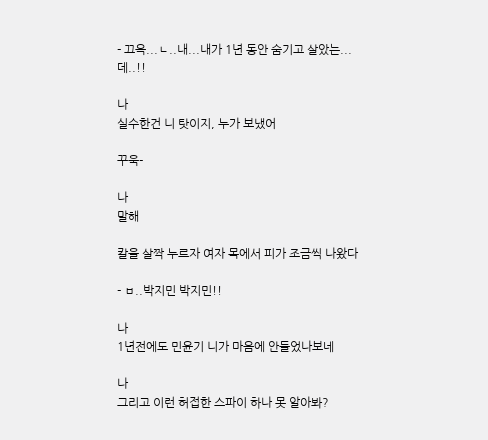- 끄윽...ㄴ..내...내가 1년 동안 숨기고 살았는...데..!!

나
실수한건 니 탓이지, 누가 보냈어

꾸욱-

나
말해

칼을 살짝 누르자 여자 목에서 피가 조금씩 나왔다

- ㅂ..박지민 박지민!!

나
1년전에도 민윤기 니가 마음에 안들었나보네

나
그리고 이런 허접한 스파이 하나 못 알아봐?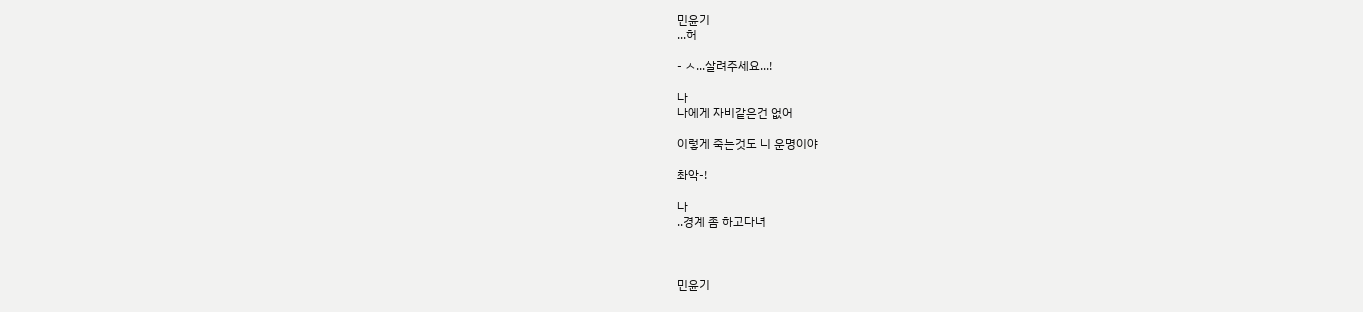민윤기
...허

- ㅅ...살려주세요...!

나
나에게 자비같은건 없어

이렇게 죽는것도 니 운명이야

촤악-!

나
..경계 좀 하고다녀



민윤기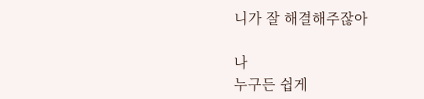니가 잘 해결해주잖아

나
누구든 쉽게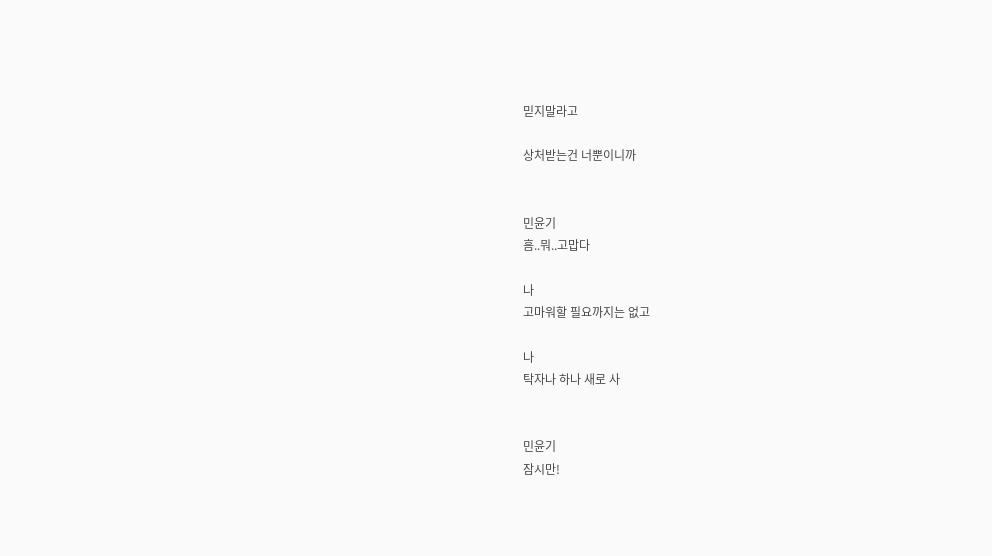믿지말라고

상처받는건 너뿐이니까


민윤기
흠..뭐..고맙다

나
고마워할 필요까지는 없고

나
탁자나 하나 새로 사


민윤기
잠시만!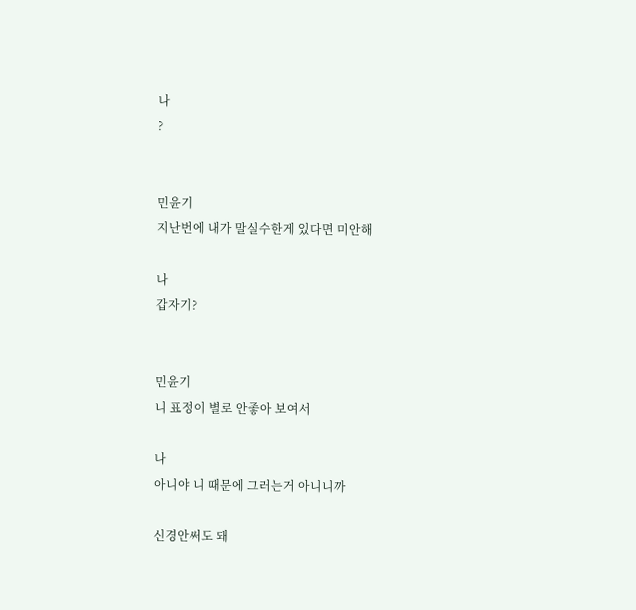나
?


민윤기
지난번에 내가 말실수한게 있다면 미안해

나
갑자기?


민윤기
니 표정이 별로 안좋아 보여서

나
아니야 니 때문에 그러는거 아니니까

신경안써도 돼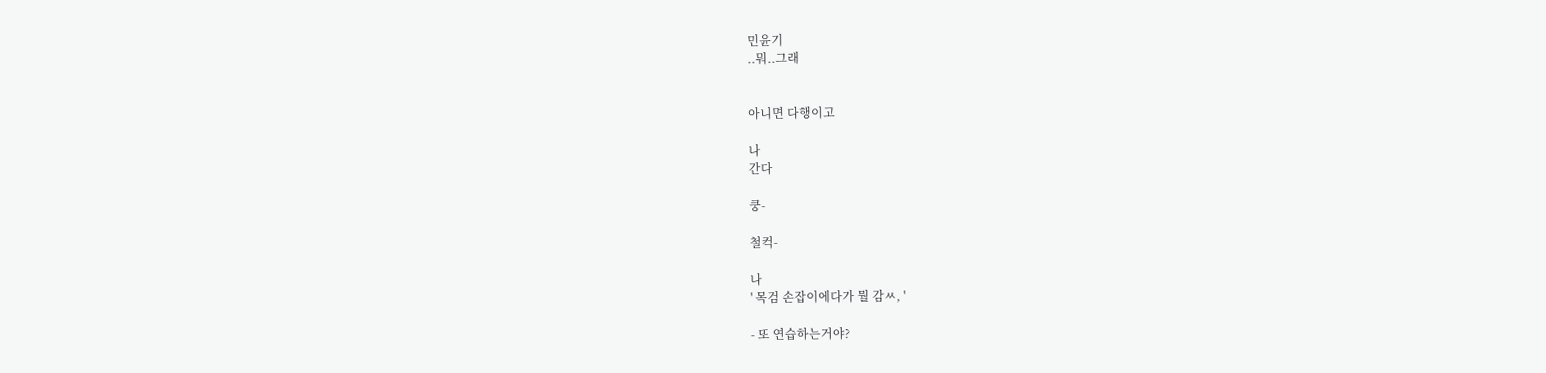민윤기
..뭐..그래


아니면 다행이고

나
간다

쿵-

철컥-

나
' 목검 손잡이에다가 뭘 감ㅆ, '

- 또 연습하는거야?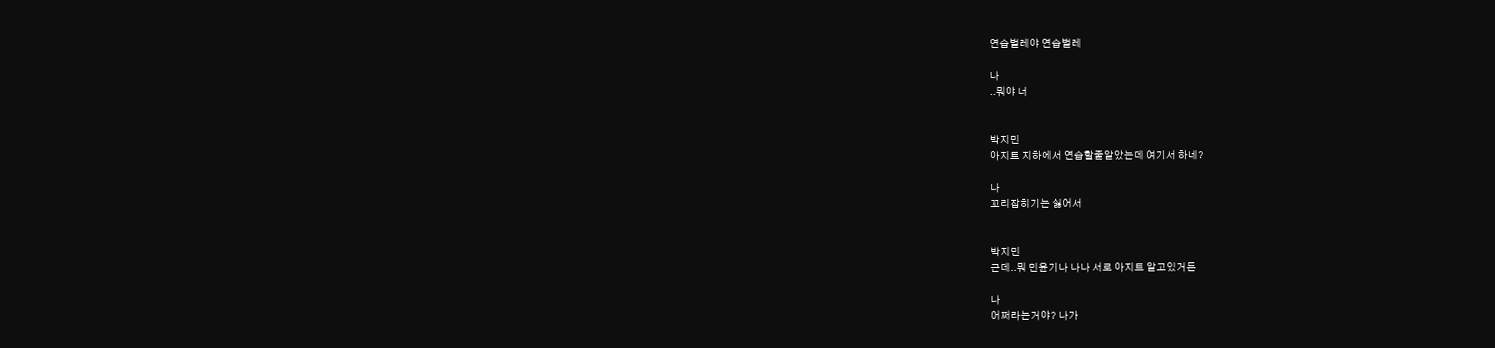연습벌레야 연습벌레

나
..뭐야 너


박지민
아지트 지하에서 연습할줄알았는데 여기서 하네?

나
꼬리잡히기는 싫어서


박지민
근데..뭐 민윤기나 나나 서로 아지트 알고있거든

나
어쩌라는거야? 나가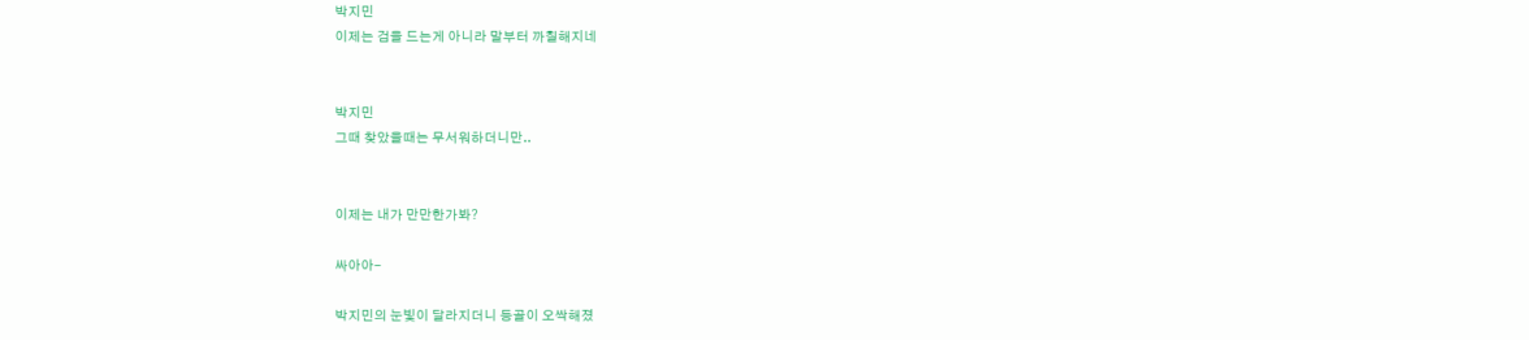박지민
이제는 검을 드는게 아니라 말부터 까칠해지네


박지민
그때 찾았을때는 무서워하더니만..


이제는 내가 만만한가봐?

싸아아-

박지민의 눈빛이 달라지더니 등골이 오싹해졌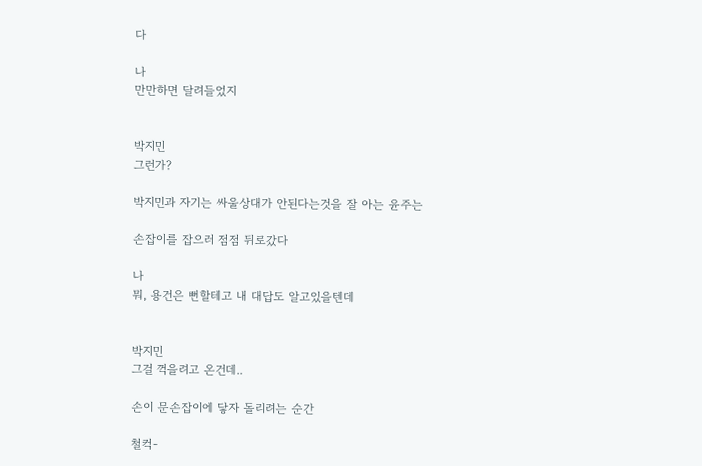다

나
만만하면 달려들었지


박지민
그런가?

박지민과 자기는 싸울상대가 안된다는것을 잘 아는 윤주는

손잡이를 잡으러 점점 뒤로갔다

나
뭐, 용건은 뻔할테고 내 대답도 알고있을텐데


박지민
그걸 꺽을려고 온건데..

손이 문손잡이에 닿자 돌리려는 순간

철컥-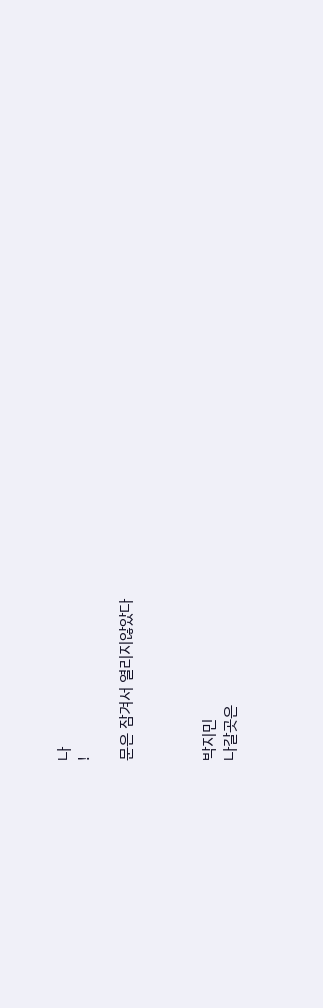나
!

문은 잠겨서 열리지않았다



박지민
나갈곳은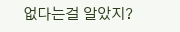없다는걸 알았지?